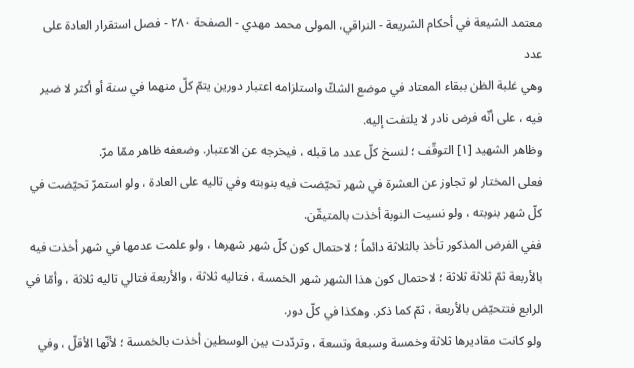معتمد الشيعة في أحكام الشريعة - النراقي، المولى محمد مهدي - الصفحة ٢٨٠ - فصل استقرار العادة على عدد
وهي غلبة الظن ببقاء المعتاد في موضع الشكّ واستلزامه اعتبار دورين يتمّ كلّ منهما في سنة أو أكثر لا ضير فيه ، على أنّه فرض نادر لا يلتفت إليه.
وظاهر الشهيد [١] التوقّف ؛ لنسخ كلّ عدد ما قبله ، فيخرجه عن الاعتبار. وضعفه ظاهر ممّا مرّ.
فعلى المختار لو تجاوز عن العشرة في شهر تحيّضت فيه بنوبته وفي تاليه على العادة ، ولو استمرّ تحيّضت في كلّ شهر بنوبته ، ولو نسيت النوبة أخذت بالمتيقّن.
ففي الفرض المذكور تأخذ بالثلاثة دائماً ؛ لاحتمال كون كلّ شهر شهرها ، ولو علمت عدمها في شهر أخذت فيه بالأربعة ثمّ ثلاثة ثلاثة ؛ لاحتمال كون هذا الشهر شهر الخمسة ، فتاليه ثلاثة ، والأربعة فتالي تاليه ثلاثة ، وأمّا في الرابع فتتحيّض بالأربعة ، ثمّ كما ذكر. وهكذا في كلّ دور.
ولو كانت مقاديرها ثلاثة وخمسة وسبعة وتسعة ، وتردّدت بين الوسطين أخذت بالخمسة ؛ لأنّها الأقلّ ، وفي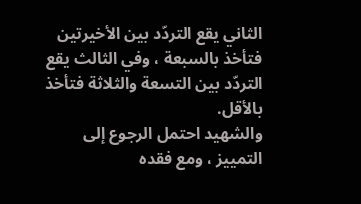الثاني يقع التردّد بين الأخيرتين فتأخذ بالسبعة ، وفي الثالث يقع التردّد بين التسعة والثلاثة فتأخذ بالأقل.
والشهيد احتمل الرجوع إلى التمييز ، ومع فقده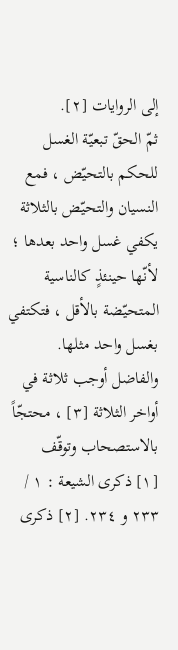إلى الروايات [٢].
ثمّ الحقّ تبعيّة الغسل للحكم بالتحيّض ، فمع النسيان والتحيّض بالثلاثة يكفي غسل واحد بعدها ؛ لأنّها حينئذٍ كالناسية المتحيّضة بالأقل ، فتكتفي بغسل واحد مثلها.
والفاضل أوجب ثلاثة في أواخر الثلاثة [٣] ، محتجّاً بالاستصحاب وتوقّف
[١] ذكرى الشيعة : ١ / ٢٣٣ و ٢٣٤. [٢] ذكرى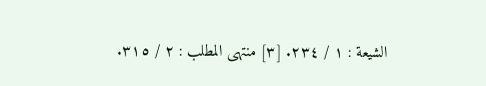الشيعة : ١ / ٢٣٤. [٣] منتهى المطلب : ٢ / ٣١٥.